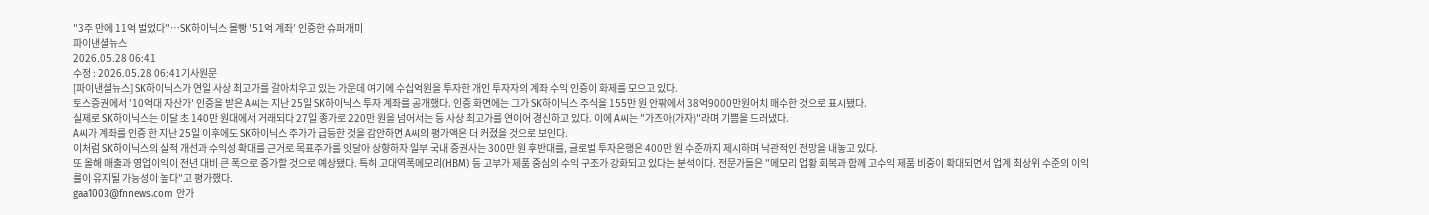"3주 만에 11억 벌었다"…SK하이닉스 몰빵 '51억 계좌' 인증한 슈퍼개미
파이낸셜뉴스
2026.05.28 06:41
수정 : 2026.05.28 06:41기사원문
[파이낸셜뉴스] SK하이닉스가 연일 사상 최고가를 갈아치우고 있는 가운데 여기에 수십억원을 투자한 개인 투자자의 계좌 수익 인증이 화제를 모으고 있다.
토스증권에서 '10억대 자산가' 인증을 받은 A씨는 지난 25일 SK하이닉스 투자 계좌를 공개했다. 인증 화면에는 그가 SK하이닉스 주식을 155만 원 안팎에서 38억9000만원어치 매수한 것으로 표시됐다.
실제로 SK하이닉스는 이달 초 140만 원대에서 거래되다 27일 종가로 220만 원을 넘어서는 등 사상 최고가를 연이어 경신하고 있다. 이에 A씨는 "가즈아(가자)"라며 기쁨을 드러냈다.
A씨가 계좌를 인증 한 지난 25일 이후에도 SK하이닉스 주가가 급등한 것을 감안하면 A씨의 평가액은 더 커졌을 것으로 보인다.
이처럼 SK하이닉스의 실적 개선과 수익성 확대를 근거로 목표주가를 잇달아 상향하자 일부 국내 증권사는 300만 원 후반대를, 글로벌 투자은행은 400만 원 수준까지 제시하며 낙관적인 전망을 내놓고 있다.
또 올해 매출과 영업이익이 전년 대비 큰 폭으로 증가할 것으로 예상됐다. 특히 고대역폭메모리(HBM) 등 고부가 제품 중심의 수익 구조가 강화되고 있다는 분석이다. 전문가들은 "메모리 업황 회복과 함께 고수익 제품 비중이 확대되면서 업계 최상위 수준의 이익률이 유지될 가능성이 높다"고 평가했다.
gaa1003@fnnews.com 안가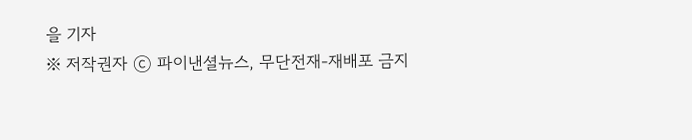을 기자
※ 저작권자 ⓒ 파이낸셜뉴스, 무단전재-재배포 금지